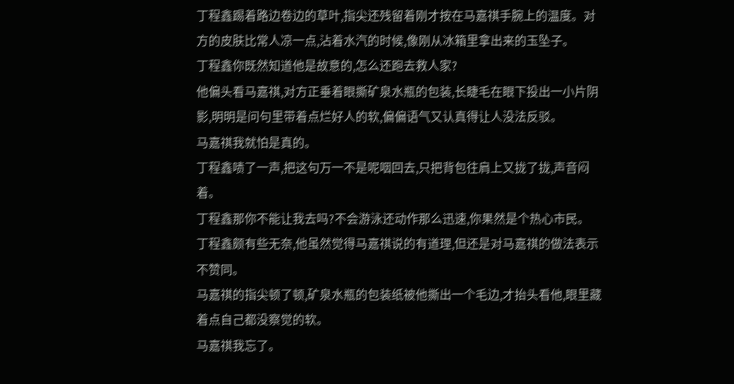丁程鑫踢着路边卷边的草叶,指尖还残留着刚才按在马嘉祺手腕上的温度。对方的皮肤比常人凉一点,沾着水汽的时候,像刚从冰箱里拿出来的玉坠子。
丁程鑫你既然知道他是故意的,怎么还跑去救人家?
他偏头看马嘉祺,对方正垂着眼撕矿泉水瓶的包装,长睫毛在眼下投出一小片阴影,明明是问句里带着点烂好人的软,偏偏语气又认真得让人没法反驳。
马嘉祺我就怕是真的。
丁程鑫啧了一声,把这句万一不是呢咽回去,只把背包往肩上又拢了拢,声音闷着。
丁程鑫那你不能让我去吗?不会游泳还动作那么迅速,你果然是个热心市民。
丁程鑫颇有些无奈,他虽然觉得马嘉祺说的有道理,但还是对马嘉祺的做法表示不赞同。
马嘉祺的指尖顿了顿,矿泉水瓶的包装纸被他撕出一个毛边,才抬头看他,眼里藏着点自己都没察觉的软。
马嘉祺我忘了。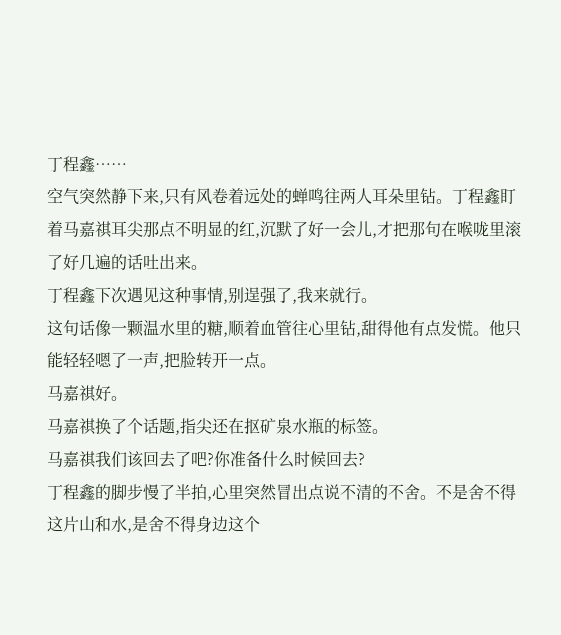丁程鑫……
空气突然静下来,只有风卷着远处的蝉鸣往两人耳朵里钻。丁程鑫盯着马嘉祺耳尖那点不明显的红,沉默了好一会儿,才把那句在喉咙里滚了好几遍的话吐出来。
丁程鑫下次遇见这种事情,别逞强了,我来就行。
这句话像一颗温水里的糖,顺着血管往心里钻,甜得他有点发慌。他只能轻轻嗯了一声,把脸转开一点。
马嘉祺好。
马嘉祺换了个话题,指尖还在抠矿泉水瓶的标签。
马嘉祺我们该回去了吧?你准备什么时候回去?
丁程鑫的脚步慢了半拍,心里突然冒出点说不清的不舍。不是舍不得这片山和水,是舍不得身边这个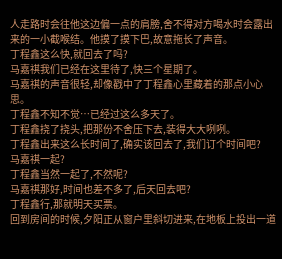人走路时会往他这边偏一点的肩膀,舍不得对方喝水时会露出来的一小截喉结。他摸了摸下巴,故意拖长了声音。
丁程鑫这么快,就回去了吗?
马嘉祺我们已经在这里待了,快三个星期了。
马嘉祺的声音很轻,却像戳中了丁程鑫心里藏着的那点小心思。
丁程鑫不知不觉…已经过这么多天了。
丁程鑫挠了挠头,把那份不舍压下去,装得大大咧咧。
丁程鑫出来这么长时间了,确实该回去了,我们订个时间吧?
马嘉祺一起?
丁程鑫当然一起了,不然呢?
马嘉祺那好,时间也差不多了,后天回去吧?
丁程鑫行,那就明天买票。
回到房间的时候,夕阳正从窗户里斜切进来,在地板上投出一道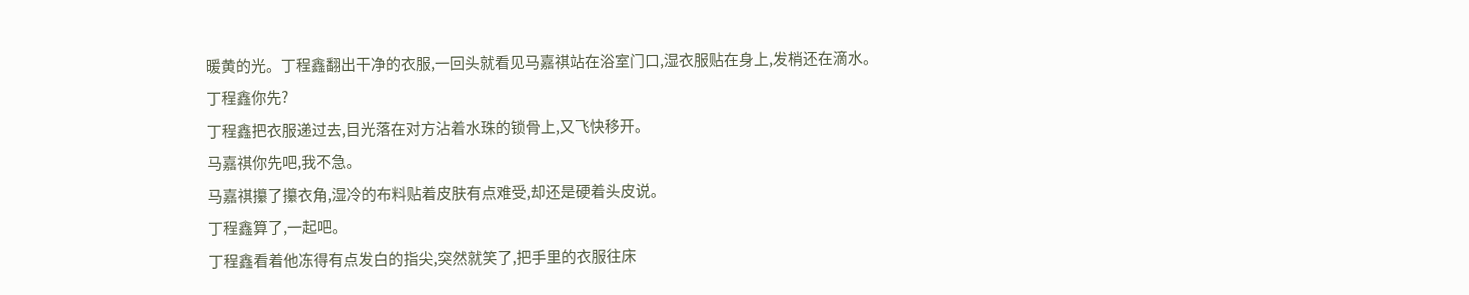暖黄的光。丁程鑫翻出干净的衣服,一回头就看见马嘉祺站在浴室门口,湿衣服贴在身上,发梢还在滴水。
丁程鑫你先?
丁程鑫把衣服递过去,目光落在对方沾着水珠的锁骨上,又飞快移开。
马嘉祺你先吧,我不急。
马嘉祺攥了攥衣角,湿冷的布料贴着皮肤有点难受,却还是硬着头皮说。
丁程鑫算了,一起吧。
丁程鑫看着他冻得有点发白的指尖,突然就笑了,把手里的衣服往床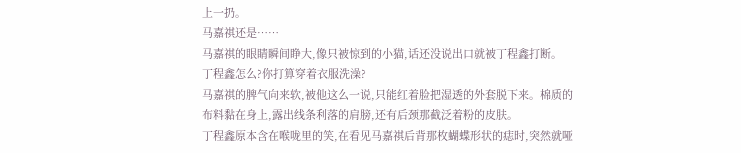上一扔。
马嘉祺还是……
马嘉祺的眼睛瞬间睁大,像只被惊到的小猫,话还没说出口就被丁程鑫打断。
丁程鑫怎么?你打算穿着衣服洗澡?
马嘉祺的脾气向来软,被他这么一说,只能红着脸把湿透的外套脱下来。棉质的布料黏在身上,露出线条利落的肩膀,还有后颈那截泛着粉的皮肤。
丁程鑫原本含在喉咙里的笑,在看见马嘉祺后背那枚蝴蝶形状的痣时,突然就哑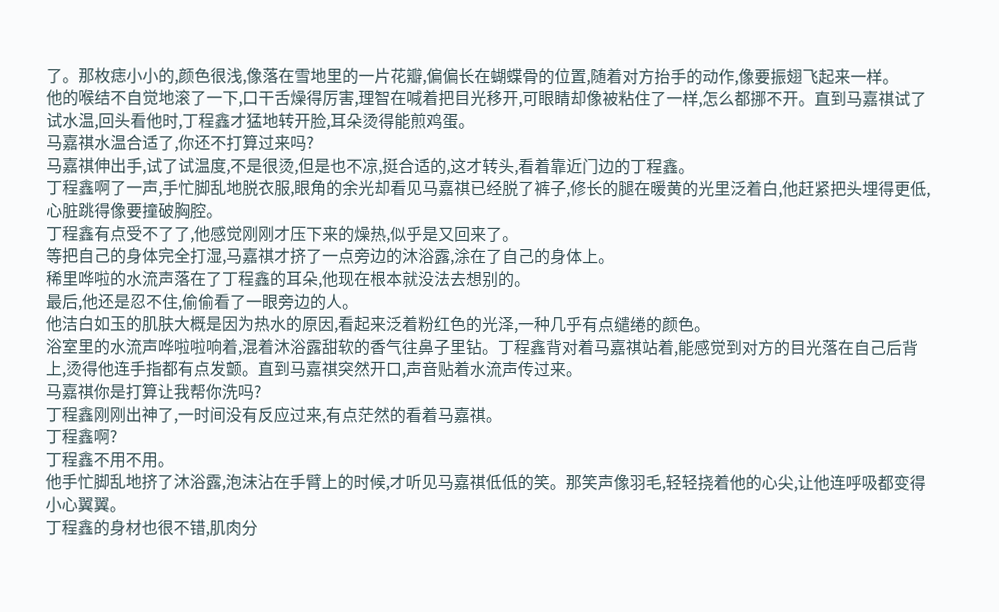了。那枚痣小小的,颜色很浅,像落在雪地里的一片花瓣,偏偏长在蝴蝶骨的位置,随着对方抬手的动作,像要振翅飞起来一样。
他的喉结不自觉地滚了一下,口干舌燥得厉害,理智在喊着把目光移开,可眼睛却像被粘住了一样,怎么都挪不开。直到马嘉祺试了试水温,回头看他时,丁程鑫才猛地转开脸,耳朵烫得能煎鸡蛋。
马嘉祺水温合适了,你还不打算过来吗?
马嘉祺伸出手,试了试温度,不是很烫,但是也不凉,挺合适的,这才转头,看着靠近门边的丁程鑫。
丁程鑫啊了一声,手忙脚乱地脱衣服,眼角的余光却看见马嘉祺已经脱了裤子,修长的腿在暖黄的光里泛着白,他赶紧把头埋得更低,心脏跳得像要撞破胸腔。
丁程鑫有点受不了了,他感觉刚刚才压下来的燥热,似乎是又回来了。
等把自己的身体完全打湿,马嘉祺才挤了一点旁边的沐浴露,涂在了自己的身体上。
稀里哗啦的水流声落在了丁程鑫的耳朵,他现在根本就没法去想别的。
最后,他还是忍不住,偷偷看了一眼旁边的人。
他洁白如玉的肌肤大概是因为热水的原因,看起来泛着粉红色的光泽,一种几乎有点缱绻的颜色。
浴室里的水流声哗啦啦响着,混着沐浴露甜软的香气往鼻子里钻。丁程鑫背对着马嘉祺站着,能感觉到对方的目光落在自己后背上,烫得他连手指都有点发颤。直到马嘉祺突然开口,声音贴着水流声传过来。
马嘉祺你是打算让我帮你洗吗?
丁程鑫刚刚出神了,一时间没有反应过来,有点茫然的看着马嘉祺。
丁程鑫啊?
丁程鑫不用不用。
他手忙脚乱地挤了沐浴露,泡沫沾在手臂上的时候,才听见马嘉祺低低的笑。那笑声像羽毛,轻轻挠着他的心尖,让他连呼吸都变得小心翼翼。
丁程鑫的身材也很不错,肌肉分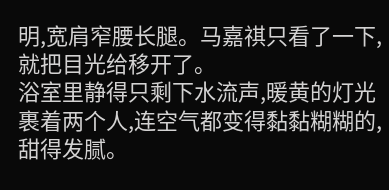明,宽肩窄腰长腿。马嘉祺只看了一下,就把目光给移开了。
浴室里静得只剩下水流声,暖黄的灯光裹着两个人,连空气都变得黏黏糊糊的,甜得发腻。